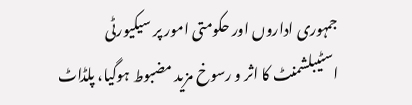جمہوری اداروں اور حکومتی امور پر سیکیورٹی اسٹیبلشمنٹ کا اثر و رسوخ مزید مضبوط ہوگیا، پلڈاٹ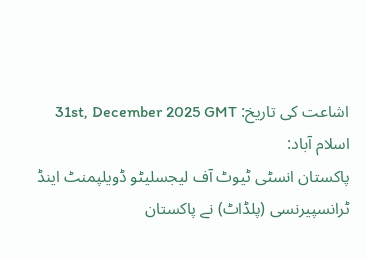اشاعت کی تاریخ: 31st, December 2025 GMT
اسلام آباد:
پاکستان انسٹی ٹیوٹ آف لیجسلیٹو ڈویلپمنٹ اینڈ ٹرانسپیرنسی (پلڈاٹ) نے پاکستان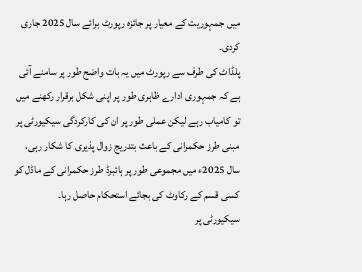میں جمہوریت کے معیار پر جائزہ رپورٹ برائے سال 2025 جاری کردی۔
پلڈاٹ کی طرف سے رپورٹ میں یہ بات واضح طور پر سامنے آئی ہے کہ جمہوری ادارے ظاہری طور پر اپنی شکل برقرار رکھنے میں تو کامیاب رہے لیکن عملی طور پر ان کی کارکردگی سیکیورٹی پر مبنی طرز حکمرانی کے باعث بتدریج زوال پذیری کا شکار رہی،
سال 2025ء میں مجموعی طور پر ہائبرڈ طرز حکمرانی کے ماڈل کو کسی قسم کے رکاوٹ کی بجائے استحکام حاصل رہا۔
سیکیورٹی پر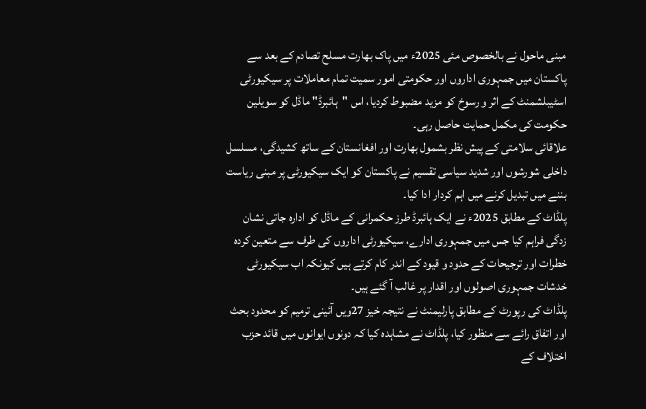مبنی ماحول نے بالخصوص مئی 2025ء میں پاک بھارت مسلح تصادم کے بعد سے پاکستان میں جمہوری اداروں اور حکومتی امور سمیت تمام معاملات پر سیکیورٹی اسٹیبلشمنٹ کے اثر و رسوخ کو مزید مضبوط کردیا، اس "ہائبرڈ" ماڈل کو سویلین حکومت کی مکمل حمایت حاصل رہی۔
علاقائی سلامتی کے پیش نظر بشمول بھارت اور افغانستان کے ساتھ کشیدگی، مسلسل داخلی شورشوں اور شدید سیاسی تقسیم نے پاکستان کو ایک سیکیورٹی پر مبنی ریاست بننے میں تبدیل کرنے میں اہم کردار ادا کیا۔
پلڈاٹ کے مطابق 2025ء نے ایک ہائبرڈ طرز حکمرانی کے ماڈل کو ادارہ جاتی نشان زدگی فراہم کیا جس میں جمہوری ادارے، سیکیورٹی اداروں کی طرف سے متعین کردہ خطرات اور ترجیحات کے حدود و قیود کے اندر کام کرتے ہیں کیونکہ اب سیکیورٹی خدشات جمہوری اصولوں اور اقدار پر غالب آ گئے ہیں۔
پلڈاٹ کی رپورٹ کے مطابق پارلیمنٹ نے نتیجہ خیز 27ویں آئینی ترمیم کو محدود بحث اور اتفاق رائے سے منظور کیا، پلڈاٹ نے مشاہدہ کیا کہ دونوں ایوانوں میں قائد حزب اختلاف کے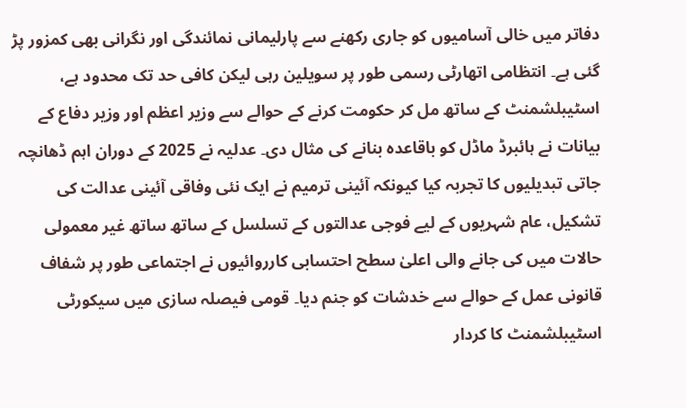دفاتر میں خالی آسامیوں کو جاری رکھنے سے پارلیمانی نمائندگی اور نگرانی بھی کمزور پڑ گئی ہے۔ انتظامی اتھارٹی رسمی طور پر سویلین رہی لیکن کافی حد تک محدود ہے، اسٹیبلشمنٹ کے ساتھ مل کر حکومت کرنے کے حوالے سے وزیر اعظم اور وزیر دفاع کے بیانات نے ہائبرڈ ماڈل کو باقاعدہ بنانے کی مثال دی۔ عدلیہ نے 2025 کے دوران اہم ڈھانچہ جاتی تبدیلیوں کا تجربہ کیا کیونکہ آئینی ترمیم نے ایک نئی وفاقی آئینی عدالت کی تشکیل، عام شہریوں کے لیے فوجی عدالتوں کے تسلسل کے ساتھ ساتھ غیر معمولی حالات میں کی جانے والی اعلیٰ سطح احتسابی کارروائیوں نے اجتماعی طور پر شفاف قانونی عمل کے حوالے سے خدشات کو جنم دیا۔ قومی فیصلہ سازی میں سیکورٹی اسٹیبلشمنٹ کا کردار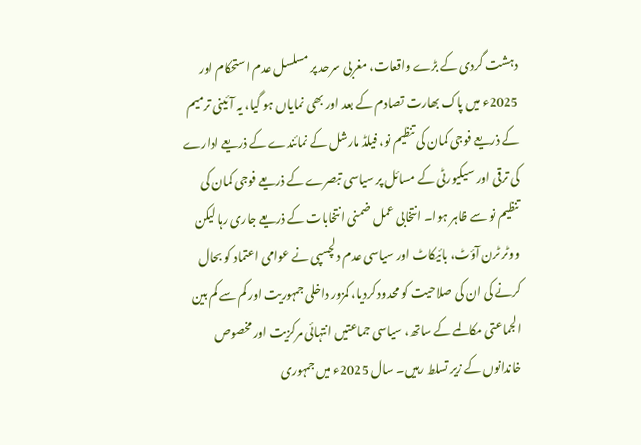دہشت گردی کے بڑے واقعات، مغربی سرحد پر مسلسل عدم استحکام اور 2025ء میں پاک بھارت تصادم کے بعد اور بھی نمایاں ہو گیا، یہ آئینی ترمیم کے ذریعے فوجی کمان کی تنظیم نو، فیلڈ مارشل کے نمائندے کے ذریعے ادارے کی ترقی اور سیکیورٹی کے مسائل پر سیاسی تبصرے کے ذریعے فوجی کمان کی تنظیم نو سے ظاہر ہوا۔ انتخابی عمل ضمنی انتخابات کے ذریعے جاری رہا لیکن ووٹر ٹرن آؤٹ، بائیکاٹ اور سیاسی عدم دلچسپی نے عوامی اعتماد کو بحال کرنے کی ان کی صلاحیت کو محدود کردیا، کمزور داخلی جمہوریت اور کم سے کم بین الجماعتی مکالمے کے ساتھ، سیاسی جماعتیں انتہائی مرکزیت اور مخصوص خاندانوں کے زیر تسلط رہیں۔ سال 2025ء میں جمہوری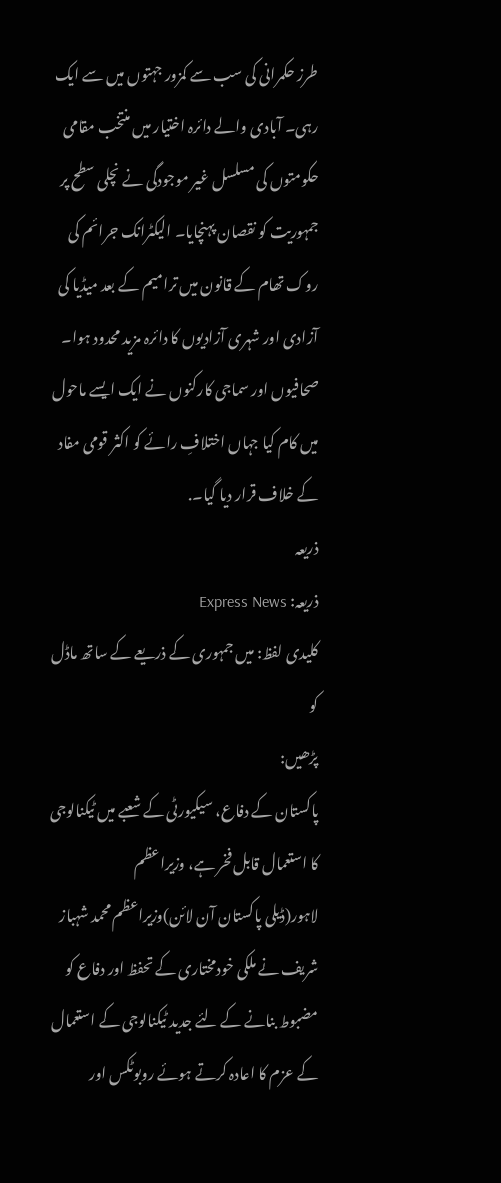طرز حکمرانی کی سب سے کمزور جہتوں میں سے ایک رہی۔ آبادی والے دائرہ اختیار میں منتخب مقامی حکومتوں کی مسلسل غیر موجودگی نے نچلی سطح پر جمہوریت کو نقصان پہنچایا۔ الیکٹرانک جرائم کی روک تھام کے قانون میں ترامیم کے بعد میڈیا کی آزادی اور شہری آزادیوں کا دائرہ مزید محدود ہوا۔ صحافیوں اور سماجی کارکنوں نے ایک ایسے ماحول میں کام کیا جہاں اختلافِ رائے کو اکثر قومی مفاد کے خلاف قرار دیا گیا۔.
ذریعہ
ذریعہ: Express News
کلیدی لفظ: میں جمہوری کے ذریعے کے ساتھ ماڈل کو
پڑھیں:
پاکستان کے دفاع، سیکیورٹی کے شعبے میں ٹیکنالوجی کا استعمال قابل فخر ہے، وزیراعظم
لاہور(ڈیلی پاکستان آن لائن)وزیراعظم محمد شہباز شریف نے ملکی خودمختاری کے تحفظ اور دفاع کو مضبوط بنانے کے لئے جدید ٹیکنالوجی کے استعمال کے عزم کا اعادہ کرتے ہوئے روبوٹکس اور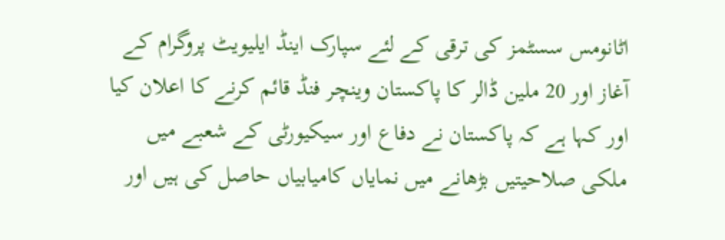اٹانومس سسٹمز کی ترقی کے لئے سپارک اینڈ ایلیویٹ پروگرام کے آغاز اور 20 ملین ڈالر کا پاکستان وینچر فنڈ قائم کرنے کا اعلان کیا اور کہا ہے کہ پاکستان نے دفاع اور سیکیورٹی کے شعبے میں ملکی صلاحیتیں بڑھانے میں نمایاں کامیابیاں حاصل کی ہیں اور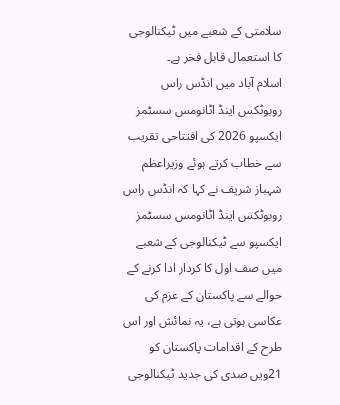سلامتی کے شعبے میں ٹیکنالوجی کا استعمال قابل فخر ہے۔
اسلام آباد میں انڈس راس روبوٹکس اینڈ اٹانومس سسٹمز ایکسپو 2026 کی افتتاحی تقریب سے خطاب کرتے ہوئے وزیراعظم شہباز شریف نے کہا کہ انڈس راس روبوٹکس اینڈ اٹانومس سسٹمز ایکسپو سے ٹیکنالوجی کے شعبے میں صف اول کا کردار ادا کرنے کے حوالے سے پاکستان کے عزم کی عکاسی ہوتی ہے، یہ نمائش اور اس طرح کے اقدامات پاکستان کو 21ویں صدی کی جدید ٹیکنالوجی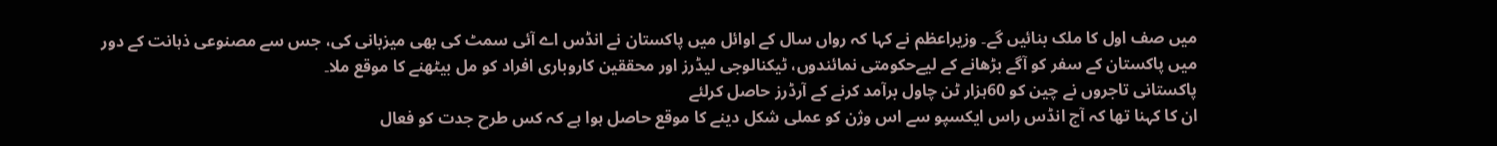میں صف اول کا ملک بنائیں گے۔ وزیراعظم نے کہا کہ رواں سال کے اوائل میں پاکستان نے انڈس اے آئی سمٹ کی بھی میزبانی کی، جس سے مصنوعی ذہانت کے دور میں پاکستان کے سفر کو آگے بڑھانے کے لیےحکومتی نمائندوں، ٹیکنالوجی لیڈرز اور محققین کاروباری افراد کو مل بیٹھنے کا موقع ملا۔
پاکستانی تاجروں نے چین کو 60ہزار ٹن چاول برآمد کرنے کے آرڈرز حاصل کرلئے
ان کا کہنا تھا کہ آج انڈس راس ایکسپو سے اس وژن کو عملی شکل دینے کا موقع حاصل ہوا ہے کہ کس طرح جدت کو فعال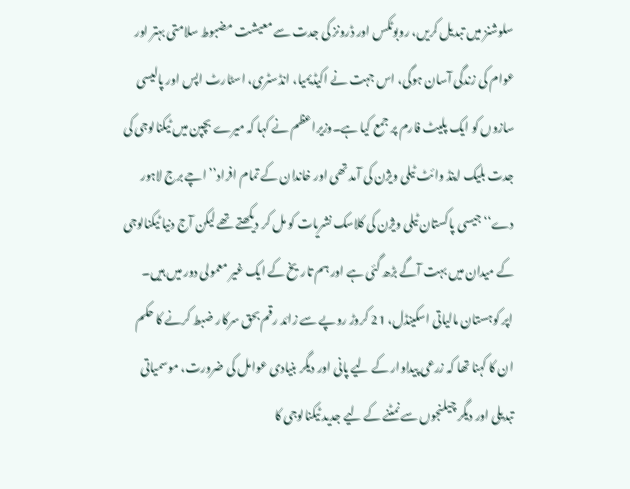سلوشنز میں تبدیل کریں، روبوٹکس اور ڈرونز کی جدت سے معیشت مضبوط سلامتی بہتر اور عوام کی زندگی آسان ہوگی، اس جہت نے اکیڈیمیا، انڈسٹری، اسٹارٹ اپس اور پالیسی سازوں کو ایک پلیٹ فارم پر جمع کیا ہے۔وزیراعظم نے کہا کہ میرے بچپن میں ٹیکنالوجی کی جدت بلیک اینڈ وائٹ ٹیلی ویژن کی آمد تھی اور خاندان کے تمام افراد’’اچے برج لاہور دے‘‘ جیسی پاکستان ٹیلی ویژن کی کلاسک نشریات کو مل کر دیکھتے تھے لیکن آج دنیا ٹیکنالوجی کے میدان میں بہت آگے بڑھ گئی ہے اور ہم تاریخ کے ایک غیر معمولی دور میں ہیں۔
اپر کوہستان مالیاتی اسکینڈل، 21 کروڑ روپے سے زائد رقم بحق سرکار ضبط کرنے کا حکم
ان کا کہنا تھا کہ زرعی پیداوار کے لیے پانی اور دیگر بنیادی عوامل کی ضرورت، موسمیاتی تبدیلی اور دیگر چیلنجوں سے نمٹنے کے لیے جدید ٹیکنالوجی کا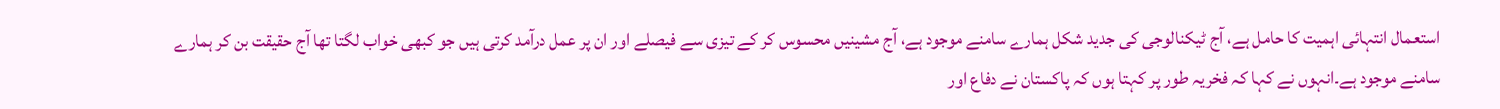استعمال انتہائی اہمیت کا حامل ہے، آج ٹیکنالوجی کی جدید شکل ہمارے سامنے موجود ہے، آج مشینیں محسوس کر کے تیزی سے فیصلے اور ان پر عمل درآمد کرتی ہیں جو کبھی خواب لگتا تھا آج حقیقت بن کر ہمارے سامنے موجود ہے۔انہوں نے کہا کہ فخریہ طور پر کہتا ہوں کہ پاکستان نے دفاع اور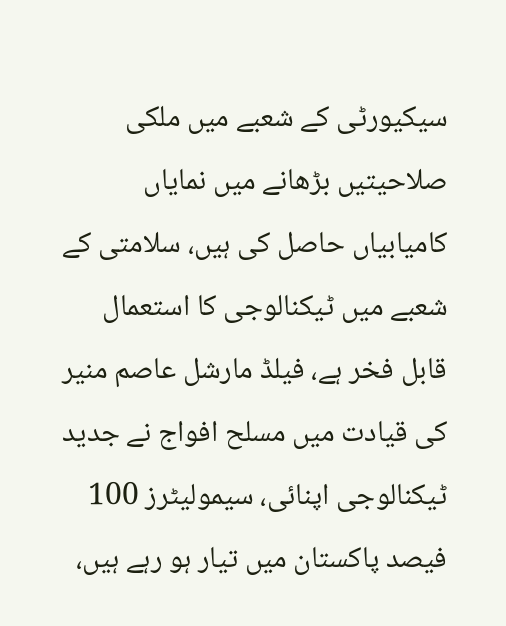سیکیورٹی کے شعبے میں ملکی صلاحیتیں بڑھانے میں نمایاں کامیابیاں حاصل کی ہیں، سلامتی کے شعبے میں ٹیکنالوجی کا استعمال قابل فخر ہے، فیلڈ مارشل عاصم منیر کی قیادت میں مسلح افواج نے جدید ٹیکنالوجی اپنائی، سیمولیٹرز 100 فیصد پاکستان میں تیار ہو رہے ہیں،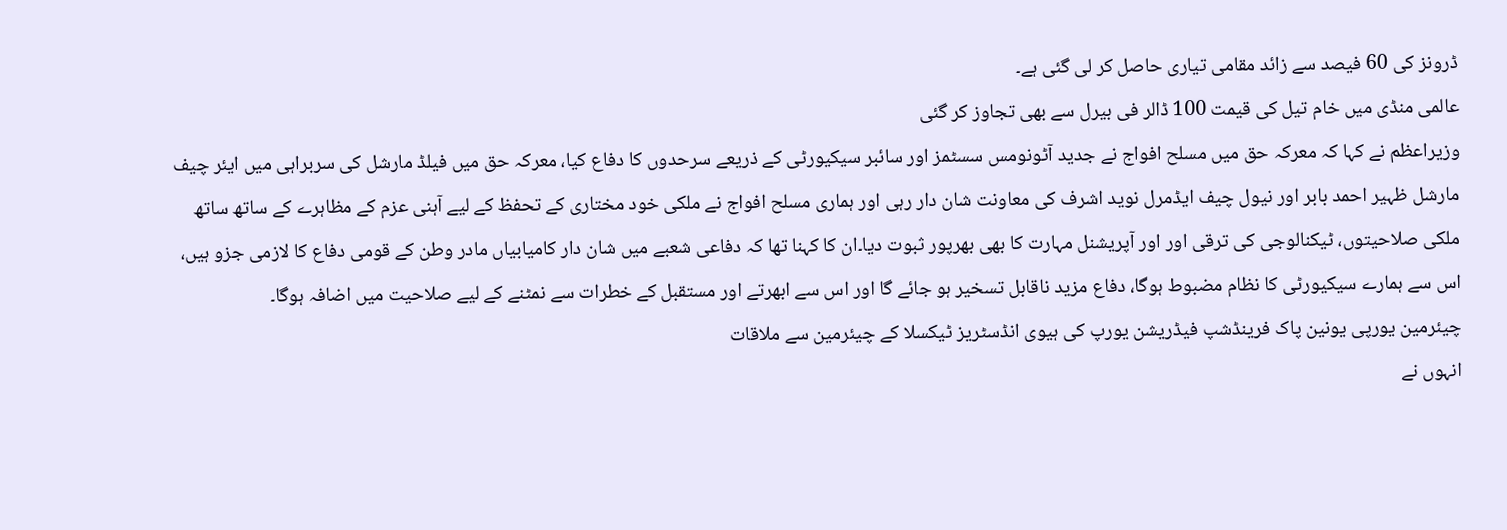ڈرونز کی 60 فیصد سے زائد مقامی تیاری حاصل کر لی گئی ہے۔
عالمی منڈی میں خام تیل کی قیمت 100 ڈالر فی بیرل سے بھی تجاوز کر گئی
وزیراعظم نے کہا کہ معرکہ حق میں مسلح افواج نے جدید آٹونومس سسٹمز اور سائبر سیکیورٹی کے ذریعے سرحدوں کا دفاع کیا، معرکہ حق میں فیلڈ مارشل کی سربراہی میں ایئر چیف مارشل ظہیر احمد بابر اور نیول چیف ایڈمرل نوید اشرف کی معاونت شان دار رہی اور ہماری مسلح افواج نے ملکی خود مختاری کے تحفظ کے لیے آہنی عزم کے مظاہرے کے ساتھ ساتھ ملکی صلاحیتوں، ٹیکنالوجی کی ترقی اور اور آپریشنل مہارت کا بھی بھرپور ثبوت دیا۔ان کا کہنا تھا کہ دفاعی شعبے میں شان دار کامیابیاں مادر وطن کے قومی دفاع کا لازمی جزو ہیں، اس سے ہمارے سیکیورٹی کا نظام مضبوط ہوگا، دفاع مزید ناقابل تسخیر ہو جائے گا اور اس سے ابھرتے اور مستقبل کے خطرات سے نمٹنے کے لیے صلاحیت میں اضافہ ہوگا۔
چیئرمین یورپی یونین پاک فرینڈشپ فیڈریشن یورپ کی ہیوی انڈسٹریز ٹیکسلا کے چیئرمین سے ملاقات
انہوں نے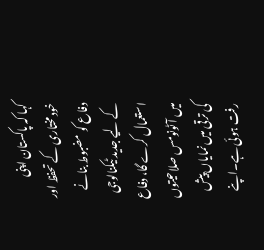کہا کہ پاکستان اپنی خودمختاری کے تحفظ اور دفاع کو مضبوط بنانے کے لیے جدید ٹیکنالوجی استعمال کرے گا، دفاع میں آٹونومس صلاحیتوں کی ترقی میں نمایاں پیش رفت ہوئی ہے۔اپنے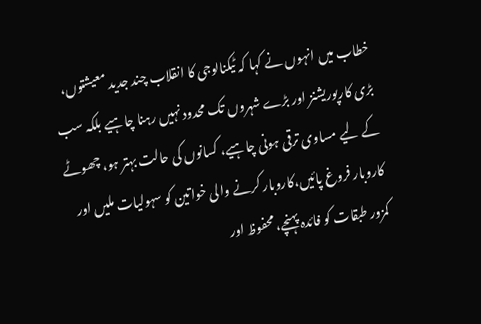خطاب میں انہوں نے کہا کہ ٹیکنالوجی کا انقلاب چند جدید معیشتوں، بڑی کارپوریشنز اور بڑے شہروں تک محدود نہیں رہنا چاہیے بلکہ سب کے لیے مساوی ترقی ہونی چاہیے، کسانوں کی حالت بہتر ہو، چھوٹے کاروبار فروغ پائیں،کاروبار کرنے والی خواتین کو سہولیات ملیں اور کمزور طبقات کو فائدہ پہنچے، محفوظ اور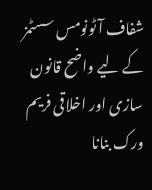شفاف آٹونومس سسٹمز کے لیے واضح قانون سازی اور اخلاقی فریم ورک بنانا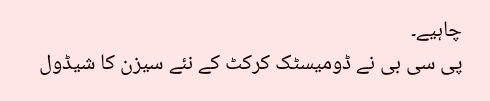چاہیے۔
پی سی بی نے ڈومیسٹک کرکٹ کے نئے سیزن کا شیڈول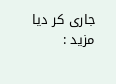جاری کر دیا
مزید :